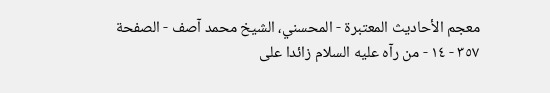معجم الأحاديث المعتبرة - المحسني، الشيخ محمد آصف - الصفحة ٣٥٧ - ١٤ - من رآه عليه السلام زائدا على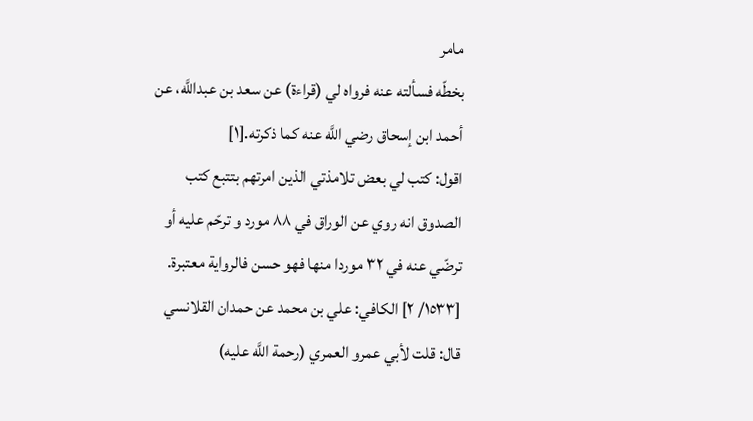مامر
بخطّه فسألته عنه فرواه لي (قراءة) عن سعد بن عبداللَّه، عن أحمد ابن إسحاق رضي اللَّه عنه كما ذكرته.[١]
اقول: كتب لي بعض تلامذتي الذين امرتهم بتتبع كتب الصدوق انه روي عن الوراق في ٨٨ مورد و ترحّم عليه أو ترضّي عنه في ٣٢ موردا منها فهو حسن فالرواية معتبرة.
[١٥٣٣/ ٢] الكافي: علي بن محمد عن حمدان القلانسي قال: قلت لأبي عمرو العمري (رحمة اللَّه عليه)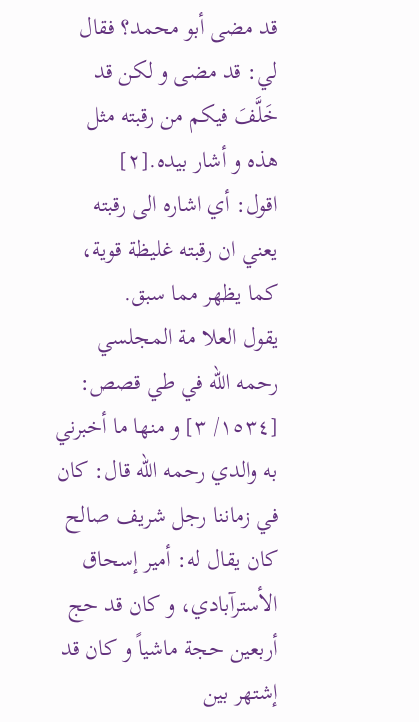قد مضى أبو محمد؟ فقال لي: قد مضى و لكن قد خَلَّفَ فيكم من رقبته مثل هذه و أشار بيده.[٢]
اقول: أي اشاره الى رقبته يعني ان رقبته غليظة قوية، كما يظهر مما سبق.
يقول العلا مة المجلسي رحمه الله في طي قصص:
[١٥٣٤/ ٣] و منها ما أخبرني به والدي رحمه الله قال: كان في زماننا رجل شريف صالح كان يقال له: أمير إسحاق الأسترآبادي، و كان قد حج أربعين حجة ماشياً و كان قد إشتهر بين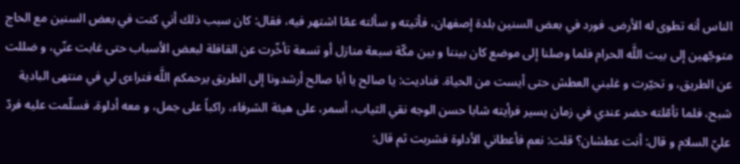الناس أنه تطوى له الأرض. فورد في بعض السنين بلدة إصفهان، فأتيته و سألته عمّا اشتهر فيه، فقال: كان سبب ذلك أني كنت في بعض السنين مع الحاج متوجّهين إلى بيت اللَّه الحرام فلما وصلنا إلى موضع كان بيننا و بين مكّة سبعة منازل أو تسعة تأخّرت عن القافلة لبعض الأسباب حتى غابت عنّي، و ضللت عن الطريق، و تحيّرت و غلبني العطش حتى أيست من الحياة. فناديت: يا صالح يا أبا صالح أرشدونا إلى الطريق يرحمكم اللَّه فتراءى لي في منتهى البادية شبح، فلما تأمّلته حضر عندي في زمان يسير فرأيته شابا حسن الوجه نقي الثياب، أسمر، على هيئة الشرفاء، راكباً على جمل، و معه أداوة، فسلّمت عليه فردّ عليّ السلام و قال: أنت عطشان؟ قلت: نعم فأعطاني الأداوة فشربت ثم قال: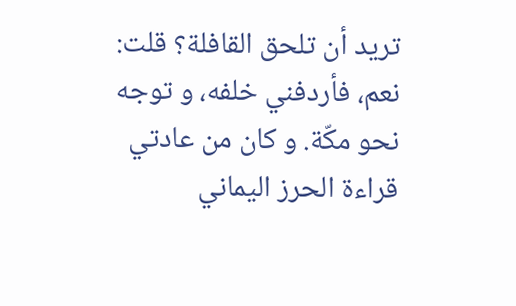تريد أن تلحق القافلة؟ قلت: نعم، فأردفني خلفه، و توجه نحو مكّة. و كان من عادتي قراءة الحرز اليماني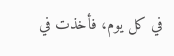في كل يوم، فأخذت في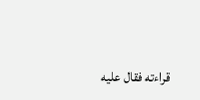قراءته فقال عليه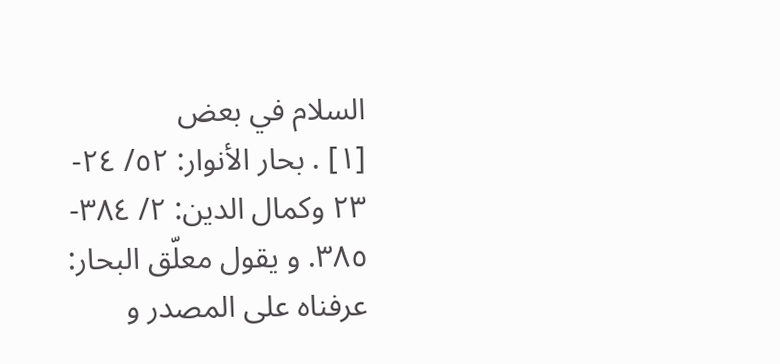السلام في بعض
[١] . بحار الأنوار: ٥٢/ ٢٤- ٢٣ وكمال الدين: ٢/ ٣٨٤- ٣٨٥. و يقول معلّق البحار: عرفناه على المصدر و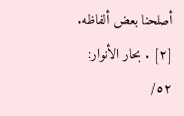أصلحنا بعض ألفاظه.
[٢] . بحار الأنوار: ٥٢/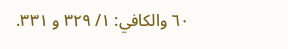٦٠ والكافي: ١/ ٣٢٩ و ٣٣١.